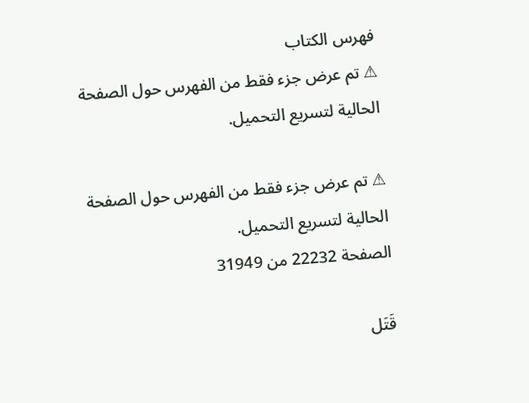فهرس الكتاب
⚠ تم عرض جزء فقط من الفهرس حول الصفحة الحالية لتسريع التحميل.

⚠ تم عرض جزء فقط من الفهرس حول الصفحة الحالية لتسريع التحميل.
الصفحة 22232 من 31949

قَتَل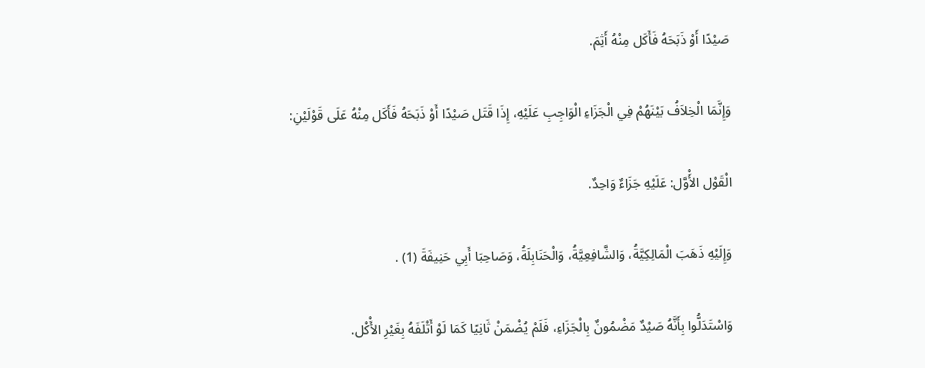صَيْدًا أَوْ ذَبَحَهُ فَأَكَل مِنْهُ أَثِمَ.

وَإِنَّمَا الْخِلاَفُ بَيْنَهُمْ فِي الْجَزَاءِ الْوَاجِبِ عَلَيْهِ، إِذَا قَتَل صَيْدًا أَوْ ذَبَحَهُ فَأَكَل مِنْهُ عَلَى قَوْلَيْنِ:

الْقَوْل الأَْوَّل: عَلَيْهِ جَزَاءٌ وَاحِدٌ.

وَإِلَيْهِ ذَهَبَ الْمَالِكِيَّةُ، وَالشَّافِعِيَّةُ، وَالْحَنَابِلَةُ، وَصَاحِبَا أَبِي حَنِيفَةَ (1) .

وَاسْتَدَلُّوا بِأَنَّهُ صَيْدٌ مَضْمُونٌ بِالْجَزَاءِ، فَلَمْ يُضْمَنْ ثَانِيًا كَمَا لَوْ أَتْلَفَهُ بِغَيْرِ الأَْكْل.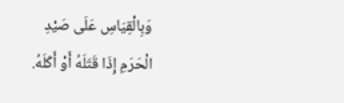وَبِالْقِيَاسِ عَلَى صَيْدِ الْحَرَمِ إِذَا قَتَلَهُ أَوْ أَكَلَهُ.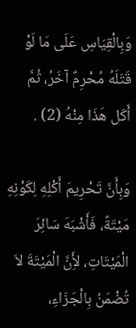وَبِالْقِيَاسِ عَلَى مَا لَوْ قَتَلَهُ مُحْرِمٌ آخَرُ، ثُمَّ أَكَل هَذَا مِنْهُ (2) .

وَبِأَنَّ تَحْرِيمَ أَكْلِهِ لِكَوْنِهِ مَيْتَةً، فَأَشْبَهَ سَائِرَ الْمَيْتَاتِ، لأَِنَّ الْمَيْتَةَ لاَ تُضْمَنُ بِالْجَزَاءِ،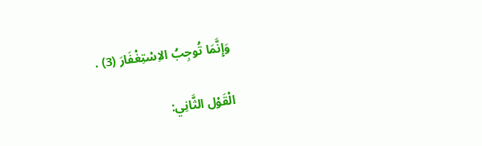وَإِنَّمَا تُوجِبُ الاِسْتِغْفَارَ (3) .

الْقَوْل الثَّانِي: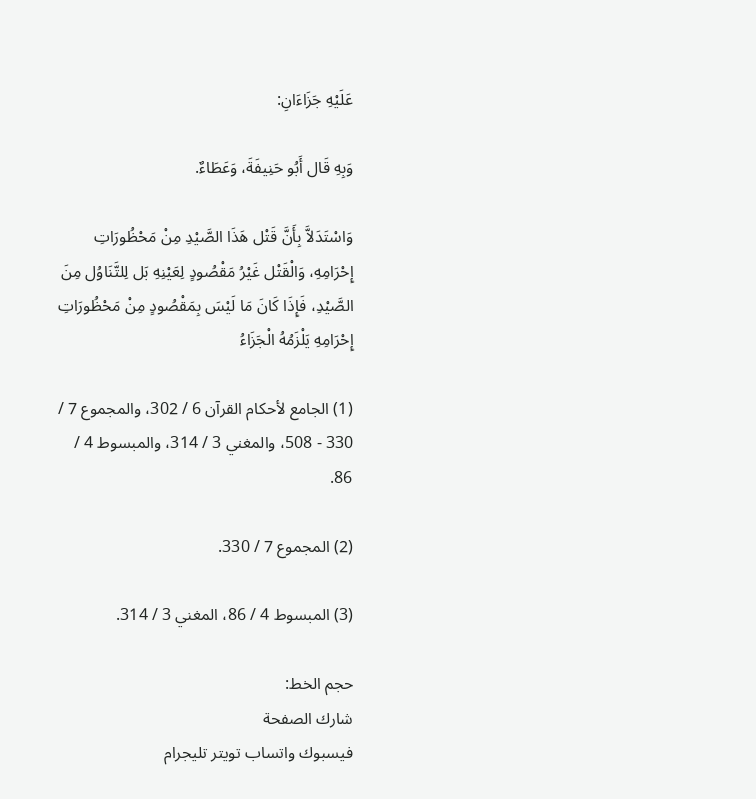عَلَيْهِ جَزَاءَانِ:

وَبِهِ قَال أَبُو حَنِيفَةَ، وَعَطَاءٌ.

وَاسْتَدَلاَّ بِأَنَّ قَتْل هَذَا الصَّيْدِ مِنْ مَحْظُورَاتِ إِحْرَامِهِ، وَالْقَتْل غَيْرُ مَقْصُودٍ لِعَيْنِهِ بَل لِلتَّنَاوُل مِنَ الصَّيْدِ، فَإِذَا كَانَ مَا لَيْسَ بِمَقْصُودٍ مِنْ مَحْظُورَاتِ إِحْرَامِهِ يَلْزَمُهُ الْجَزَاءُ

(1) الجامع لأحكام القرآن 6 / 302، والمجموع 7 / 330 - 508، والمغني 3 / 314، والمبسوط 4 / 86.

(2) المجموع 7 / 330.

(3) المبسوط 4 / 86، المغني 3 / 314.

حجم الخط:
شارك الصفحة
فيسبوك واتساب تويتر تليجرام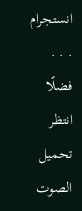انستجرام
. . .
فضلًا انتظر تحميل الصوت